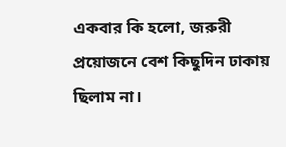একবার কি হলো, জরুরী প্রয়োজনে বেশ কিছুদিন ঢাকায় ছিলাম না।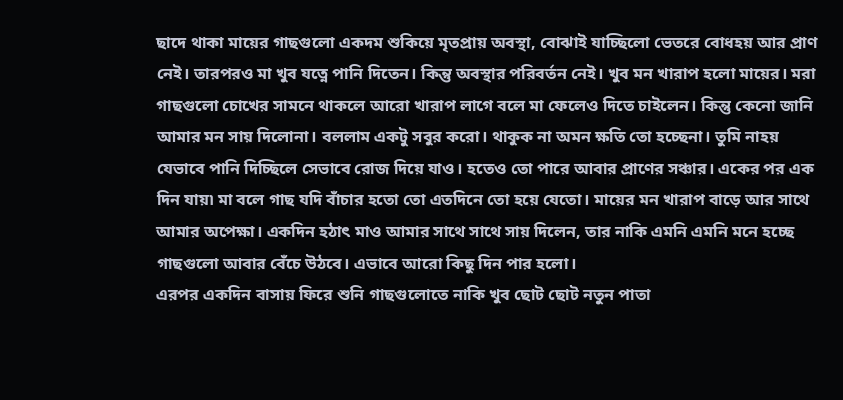ছাদে থাকা মায়ের গাছগুলো একদম শুকিয়ে মৃতপ্রায় অবস্থা, বোঝাই যাচ্ছিলো ভেতরে বোধহয় আর প্রাণ নেই। তারপরও মা খুব যত্নে পানি দিতেন। কিন্তু অবস্থার পরিবর্তন নেই। খুব মন খারাপ হলো মায়ের। মরা গাছগুলো চোখের সামনে থাকলে আরো খারাপ লাগে বলে মা ফেলেও দিতে চাইলেন। কিন্তু কেনো জানি আমার মন সায় দিলোনা। বললাম একটু সবুর করো। থাকুক না অমন ক্ষতি তো হচ্ছেনা। তুমি নাহয় যেভাবে পানি দিচ্ছিলে সেভাবে রোজ দিয়ে যাও। হতেও তো পারে আবার প্রাণের সঞ্চার। একের পর এক দিন যায়৷ মা বলে গাছ যদি বাঁচার হতো তো এতদিনে তো হয়ে যেতো। মায়ের মন খারাপ বাড়ে আর সাথে আমার অপেক্ষা। একদিন হঠাৎ মাও আমার সাথে সাথে সায় দিলেন, তার নাকি এমনি এমনি মনে হচ্ছে গাছগুলো আবার বেঁচে উঠবে। এভাবে আরো কিছু দিন পার হলো।
এরপর একদিন বাসায় ফিরে শুনি গাছগুলোতে নাকি খুব ছোট ছোট নতুন পাতা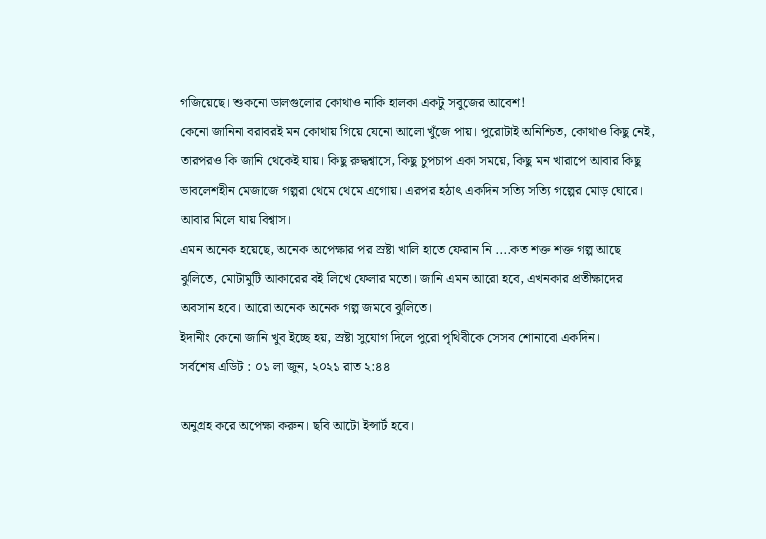গজিয়েছে। শুকনো ডালগুলোর কোথাও নাকি হালকা একটু সবুজের আবেশ!
কেনো জানিনা বরাবরই মন কোথায় গিয়ে যেনো আলো খুঁজে পায়। পুরোটাই অনিশ্চিত, কোথাও কিছু নেই, তারপরও কি জানি থেকেই যায়। কিছু রুদ্ধশ্বাসে, কিছু চুপচাপ একা সময়ে, কিছু মন খারাপে আবার কিছু ভাবলেশহীন মেজাজে গল্পরা থেমে থেমে এগোয়। এরপর হঠাৎ একদিন সত্যি সত্যি গল্পের মোড় ঘোরে। আবার মিলে যায় বিশ্বাস।
এমন অনেক হয়েছে, অনেক অপেক্ষার পর স্রষ্টা খালি হাতে ফেরান নি ....কত শক্ত শক্ত গল্প আছে ঝুলিতে, মোটামুটি আকারের বই লিখে ফেলার মতো। জানি এমন আরো হবে, এখনকার প্রতীক্ষাদের অবসান হবে। আরো অনেক অনেক গল্প জমবে ঝুলিতে।
ইদানীং কেনো জানি খুব ইচ্ছে হয়, স্রষ্টা সুযোগ দিলে পুরো পৃথিবীকে সেসব শোনাবো একদিন।
সর্বশেষ এডিট : ০১ লা জুন, ২০২১ রাত ২:৪৪

অনুগ্রহ করে অপেক্ষা করুন। ছবি আটো ইন্সার্ট হবে।